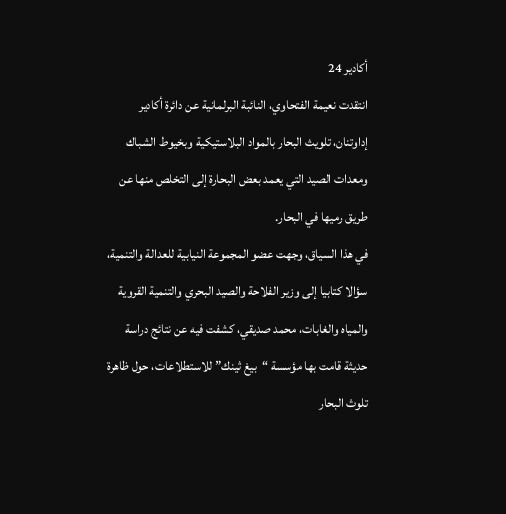أكادير 24
انتقدت نعيمة الفتحاوي، النائبة البرلمانية عن دائرة أكادير إداوتنان، تلويث البحار بالمواد البلاستيكية وبخيوط الشباك ومعدات الصيد التي يعمد بعض البحارة إلى التخلص منها عن طريق رميها في البحار.
في هذا السياق، وجهت عضو المجموعة النيابية للعدالة والتنمية، سؤالا كتابيا إلى وزير الفلاحة والصيد البحري والتنمية القروية والمياه والغابات، محمد صديقي، كشفت فيه عن نتائج دراسة حديثة قامت بها مؤسسة “بيغ ثينك” للاستطلاعات، حول ظاهرة تلوث البحار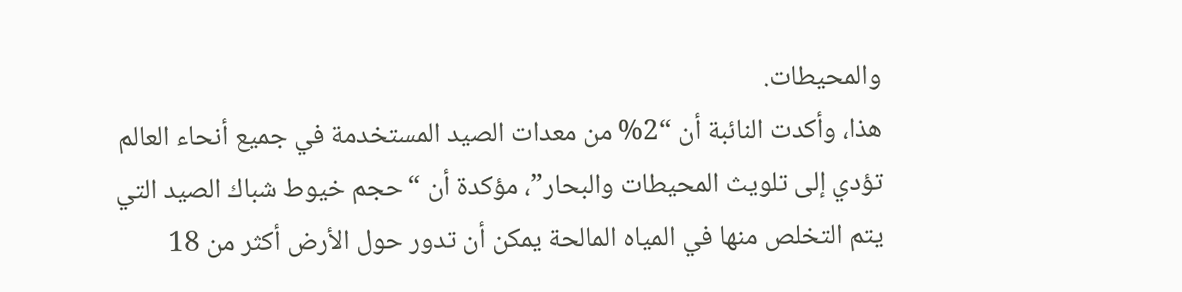والمحيطات.
هذا، وأكدت النائبة أن “2% من معدات الصيد المستخدمة في جميع أنحاء العالم تؤدي إلى تلويث المحيطات والبحار”، مؤكدة أن “حجم خيوط شباك الصيد التي يتم التخلص منها في المياه المالحة يمكن أن تدور حول الأرض أكثر من 18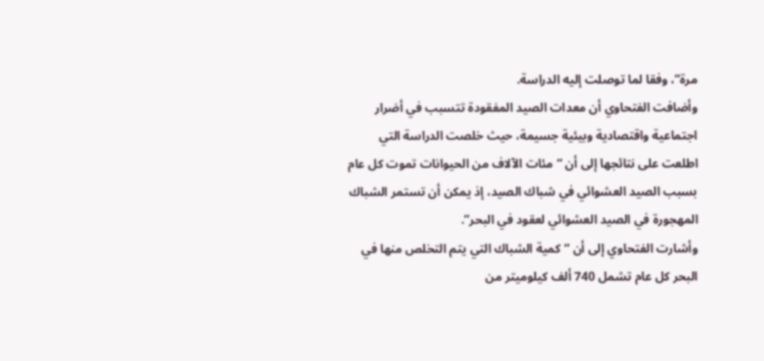مرة”، وفقا لما توصلت إليه الدراسة.
وأضافت الفتحاوي أن معدات الصيد المفقودة تتسبب في أضرار اجتماعية واقتصادية وبيئية جسيمة، حيث خلصت الدراسة التي اطلعت على نتائجها إلى أن “مئات الآلاف من الحيوانات تموت كل عام بسبب الصيد العشوائي في شباك الصيد، إذ يمكن أن تستمر الشباك المهجورة في الصيد العشوائي لعقود في البحر”.
وأشارت الفتحاوي إلى أن “كمية الشباك التي يتم التخلص منها في البحر كل عام تشمل 740 ألف كيلوميتر من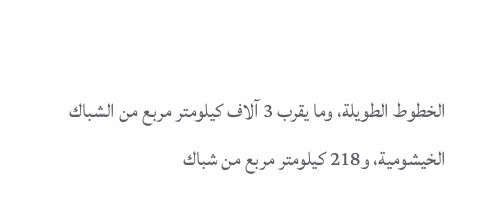الخطوط الطويلة، وما يقرب 3 آلاف كيلومتر مربع من الشباك الخيشومية، و218 كيلومتر مربع من شباك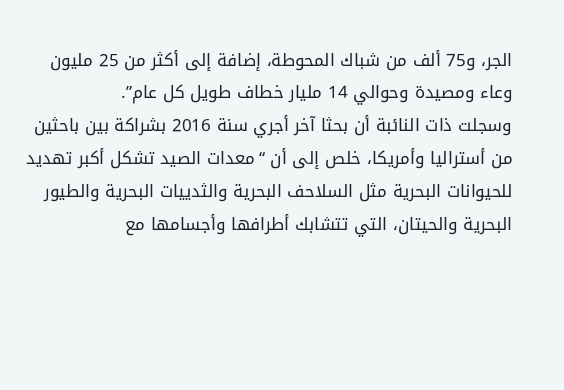الجر، و75 ألف من شباك المحوطة، إضافة إلى أكثر من 25 مليون وعاء ومصيدة وحوالي 14 مليار خطاف طويل كل عام”.
وسجلت ذات النائبة أن بحثا آخر أجري سنة 2016 بشراكة بين باحثين من أستراليا وأمريكا، خلص إلى أن “معدات الصيد تشكل أكبر تهديد للحيوانات البحرية مثل السلاحف البحرية والثدييات البحرية والطيور البحرية والحيتان، التي تتشابك أطرافها وأجسامها مع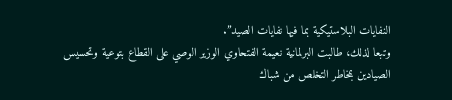النفايات البلاستيكية بما فيها نفايات الصيد”.
وتبعا لذلك، طالبت البرلمانية نعيمة الفتحاوي الوزير الوصي على القطاع بتوعية وتحسيس الصيادين بمخاطر التخلص من شباك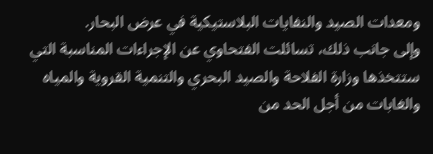ومعدات الصيد والنفايات البلاستيكية في عرض البحار.
وإلى جانب ذلك، تسائلت الفتحاوي عن الإجراءات المناسبة التي ستتخذها وزارة الفلاحة والصيد البحري والتنمية القروية والمياه والغابات من أجل الحد من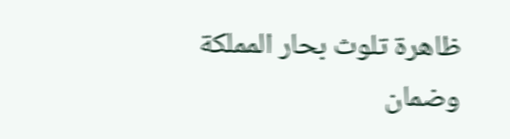ظاهرة تلوث بحار المملكة وضمان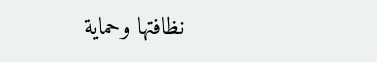نظافتها وحماية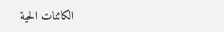الكائنات الحية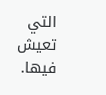التي تعيش فيها.